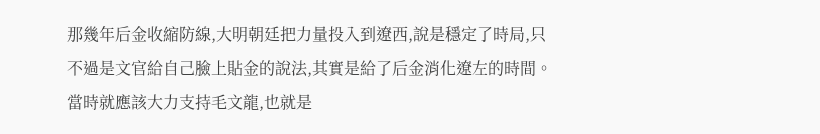那幾年后金收縮防線,大明朝廷把力量投入到遼西,說是穩定了時局,只不過是文官給自己臉上貼金的說法,其實是給了后金消化遼左的時間。
當時就應該大力支持毛文龍,也就是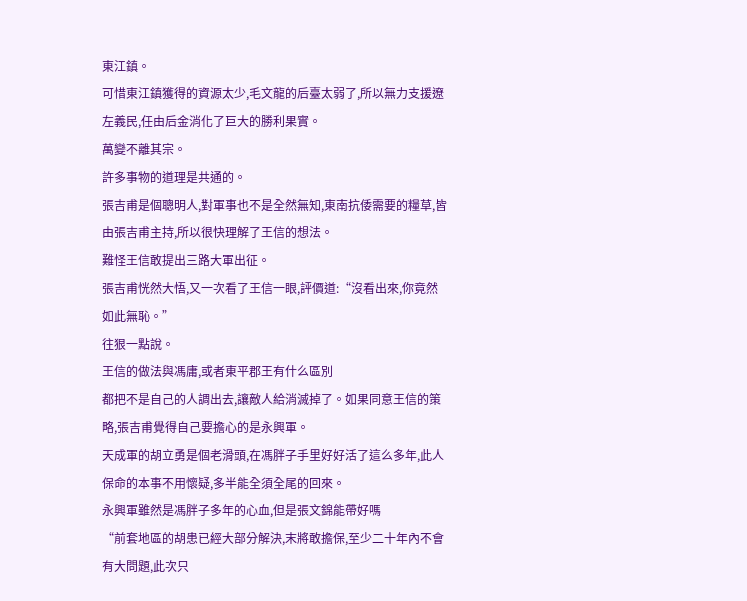東江鎮。
可惜東江鎮獲得的資源太少,毛文龍的后臺太弱了,所以無力支援遼左義民,任由后金消化了巨大的勝利果實。
萬變不離其宗。
許多事物的道理是共通的。
張吉甫是個聰明人,對軍事也不是全然無知,東南抗倭需要的糧草,皆由張吉甫主持,所以很快理解了王信的想法。
難怪王信敢提出三路大軍出征。
張吉甫恍然大悟,又一次看了王信一眼,評價道:“沒看出來,你竟然如此無恥。”
往狠一點說。
王信的做法與馮庸,或者東平郡王有什么區別
都把不是自己的人調出去,讓敵人給消滅掉了。如果同意王信的策略,張吉甫覺得自己要擔心的是永興軍。
天成軍的胡立勇是個老滑頭,在馮胖子手里好好活了這么多年,此人保命的本事不用懷疑,多半能全須全尾的回來。
永興軍雖然是馮胖子多年的心血,但是張文錦能帶好嗎
“前套地區的胡患已經大部分解決,末將敢擔保,至少二十年內不會有大問題,此次只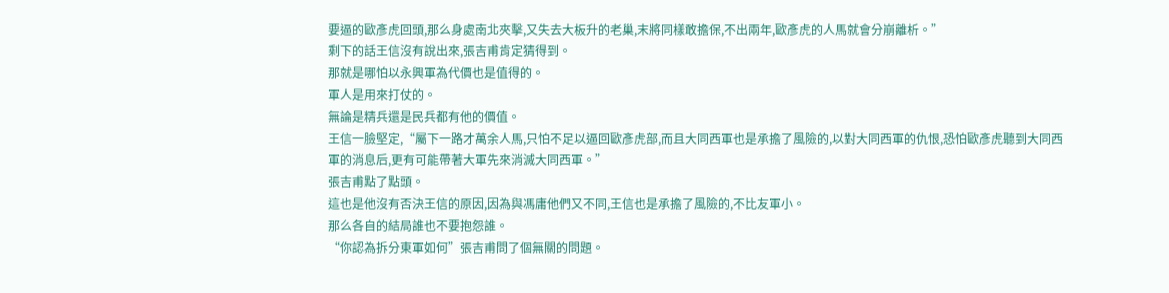要逼的歐彥虎回頭,那么身處南北夾擊,又失去大板升的老巢,末將同樣敢擔保,不出兩年,歐彥虎的人馬就會分崩離析。”
剩下的話王信沒有說出來,張吉甫肯定猜得到。
那就是哪怕以永興軍為代價也是值得的。
軍人是用來打仗的。
無論是精兵還是民兵都有他的價值。
王信一臉堅定,“屬下一路才萬余人馬,只怕不足以逼回歐彥虎部,而且大同西軍也是承擔了風險的,以對大同西軍的仇恨,恐怕歐彥虎聽到大同西軍的消息后,更有可能帶著大軍先來消滅大同西軍。”
張吉甫點了點頭。
這也是他沒有否決王信的原因,因為與馮庸他們又不同,王信也是承擔了風險的,不比友軍小。
那么各自的結局誰也不要抱怨誰。
“你認為拆分東軍如何”張吉甫問了個無關的問題。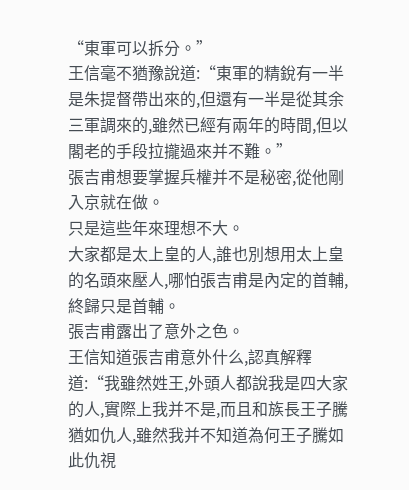“東軍可以拆分。”
王信毫不猶豫說道:“東軍的精銳有一半是朱提督帶出來的,但還有一半是從其余三軍調來的,雖然已經有兩年的時間,但以閣老的手段拉攏過來并不難。”
張吉甫想要掌握兵權并不是秘密,從他剛入京就在做。
只是這些年來理想不大。
大家都是太上皇的人,誰也別想用太上皇的名頭來壓人,哪怕張吉甫是內定的首輔,終歸只是首輔。
張吉甫露出了意外之色。
王信知道張吉甫意外什么,認真解釋道:“我雖然姓王,外頭人都說我是四大家的人,實際上我并不是,而且和族長王子騰猶如仇人,雖然我并不知道為何王子騰如此仇視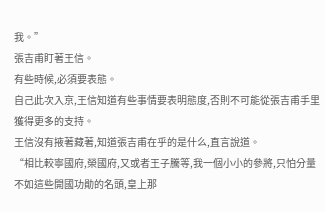我。”
張吉甫盯著王信。
有些時候,必須要表態。
自己此次入京,王信知道有些事情要表明態度,否則不可能從張吉甫手里獲得更多的支持。
王信沒有掖著藏著,知道張吉甫在乎的是什么,直言說道。
“相比較寧國府,榮國府,又或者王子騰等,我一個小小的參將,只怕分量不如這些開國功勛的名頭,皇上那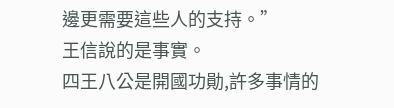邊更需要這些人的支持。”
王信說的是事實。
四王八公是開國功勛,許多事情的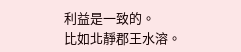利益是一致的。
比如北靜郡王水溶。